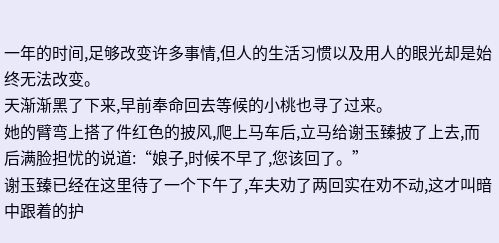一年的时间,足够改变许多事情,但人的生活习惯以及用人的眼光却是始终无法改变。
天渐渐黑了下来,早前奉命回去等候的小桃也寻了过来。
她的臂弯上搭了件红色的披风,爬上马车后,立马给谢玉臻披了上去,而后满脸担忧的说道:“娘子,时候不早了,您该回了。”
谢玉臻已经在这里待了一个下午了,车夫劝了两回实在劝不动,这才叫暗中跟着的护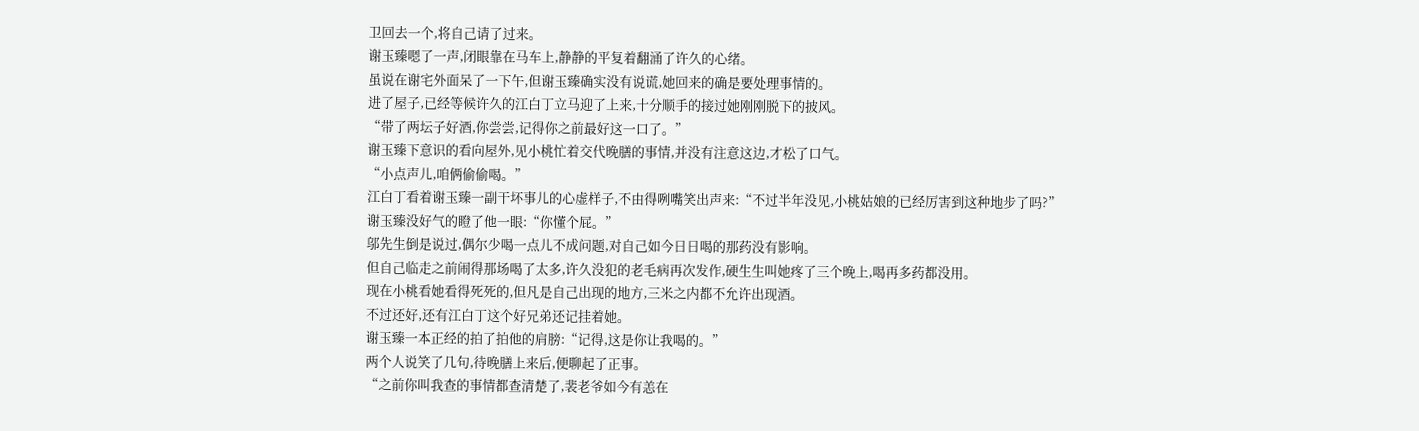卫回去一个,将自己请了过来。
谢玉臻嗯了一声,闭眼靠在马车上,静静的平复着翻涌了许久的心绪。
虽说在谢宅外面呆了一下午,但谢玉臻确实没有说谎,她回来的确是要处理事情的。
进了屋子,已经等候许久的江白丁立马迎了上来,十分顺手的接过她刚刚脱下的披风。
“带了两坛子好酒,你尝尝,记得你之前最好这一口了。”
谢玉臻下意识的看向屋外,见小桃忙着交代晚膳的事情,并没有注意这边,才松了口气。
“小点声儿,咱俩偷偷喝。”
江白丁看着谢玉臻一副干坏事儿的心虚样子,不由得咧嘴笑出声来:“不过半年没见,小桃姑娘的已经厉害到这种地步了吗?”
谢玉臻没好气的瞪了他一眼:“你懂个屁。”
邬先生倒是说过,偶尔少喝一点儿不成问题,对自己如今日日喝的那药没有影响。
但自己临走之前闹得那场喝了太多,许久没犯的老毛病再次发作,硬生生叫她疼了三个晚上,喝再多药都没用。
现在小桃看她看得死死的,但凡是自己出现的地方,三米之内都不允许出现酒。
不过还好,还有江白丁这个好兄弟还记挂着她。
谢玉臻一本正经的拍了拍他的肩膀:“记得,这是你让我喝的。”
两个人说笑了几句,待晚膳上来后,便聊起了正事。
“之前你叫我查的事情都查清楚了,裴老爷如今有恙在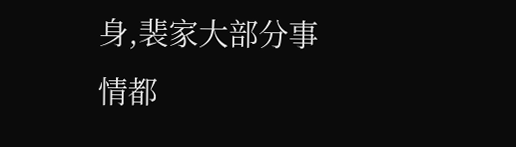身,裴家大部分事情都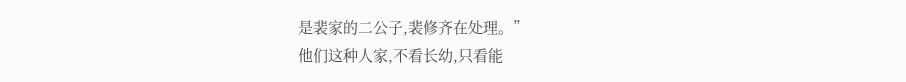是裴家的二公子,裴修齐在处理。”
他们这种人家,不看长幼,只看能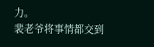力。
裴老爷将事情都交到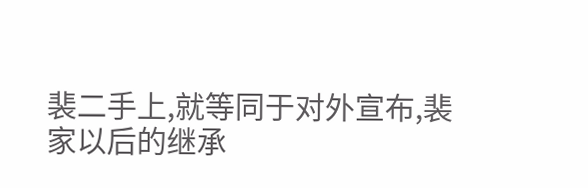裴二手上,就等同于对外宣布,裴家以后的继承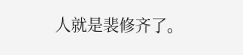人就是裴修齐了。